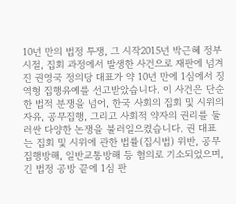10년 만의 법정 투쟁, 그 시작2015년 박근혜 정부 시절, 집회 과정에서 발생한 사건으로 재판에 넘겨진 권영국 정의당 대표가 약 10년 만에 1심에서 징역형 집행유예를 선고받았습니다. 이 사건은 단순한 법적 분쟁을 넘어, 한국 사회의 집회 및 시위의 자유, 공무집행, 그리고 사회적 약자의 권리를 둘러싼 다양한 논쟁을 불러일으켰습니다. 권 대표는 집회 및 시위에 관한 법률(집시법) 위반, 공무집행방해, 일반교통방해 등 혐의로 기소되었으며, 긴 법정 공방 끝에 1심 판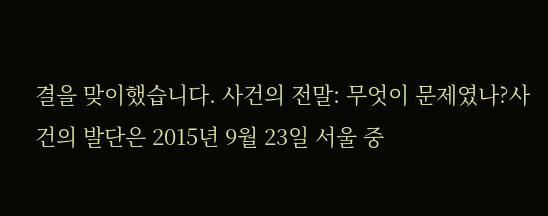결을 맞이했습니다. 사건의 전말: 무엇이 문제였나?사건의 발단은 2015년 9월 23일 서울 중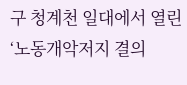구 청계천 일대에서 열린 ‘노동개악저지 결의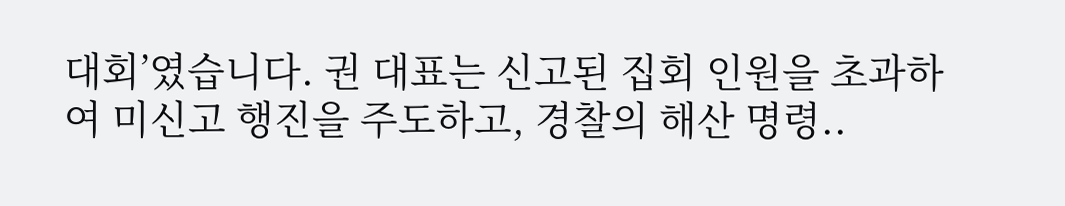대회’였습니다. 권 대표는 신고된 집회 인원을 초과하여 미신고 행진을 주도하고, 경찰의 해산 명령..